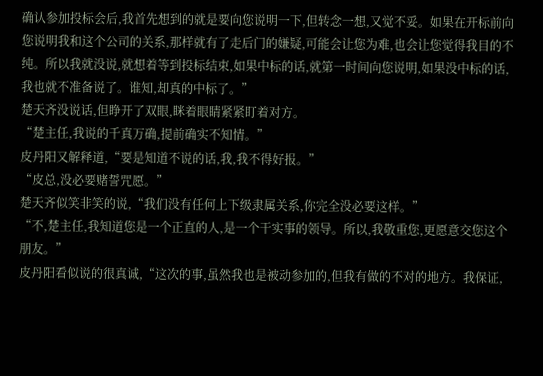确认参加投标会后,我首先想到的就是要向您说明一下,但转念一想,又觉不妥。如果在开标前向您说明我和这个公司的关系,那样就有了走后门的嫌疑,可能会让您为难,也会让您觉得我目的不纯。所以我就没说,就想着等到投标结束,如果中标的话,就第一时间向您说明,如果没中标的话,我也就不准备说了。谁知,却真的中标了。”
楚天齐没说话,但睁开了双眼,眯着眼睛紧紧盯着对方。
“楚主任,我说的千真万确,提前确实不知情。”
皮丹阳又解释道,“要是知道不说的话,我,我不得好报。”
“皮总,没必要赌誓咒愿。”
楚天齐似笑非笑的说,“我们没有任何上下级隶属关系,你完全没必要这样。”
“不,楚主任,我知道您是一个正直的人,是一个干实事的领导。所以,我敬重您,更愿意交您这个朋友。”
皮丹阳看似说的很真诚,“这次的事,虽然我也是被动参加的,但我有做的不对的地方。我保证,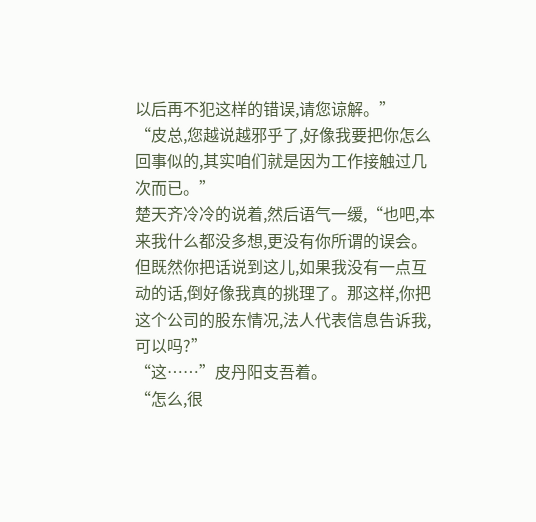以后再不犯这样的错误,请您谅解。”
“皮总,您越说越邪乎了,好像我要把你怎么回事似的,其实咱们就是因为工作接触过几次而已。”
楚天齐冷冷的说着,然后语气一缓,“也吧,本来我什么都没多想,更没有你所谓的误会。但既然你把话说到这儿,如果我没有一点互动的话,倒好像我真的挑理了。那这样,你把这个公司的股东情况,法人代表信息告诉我,可以吗?”
“这……”皮丹阳支吾着。
“怎么,很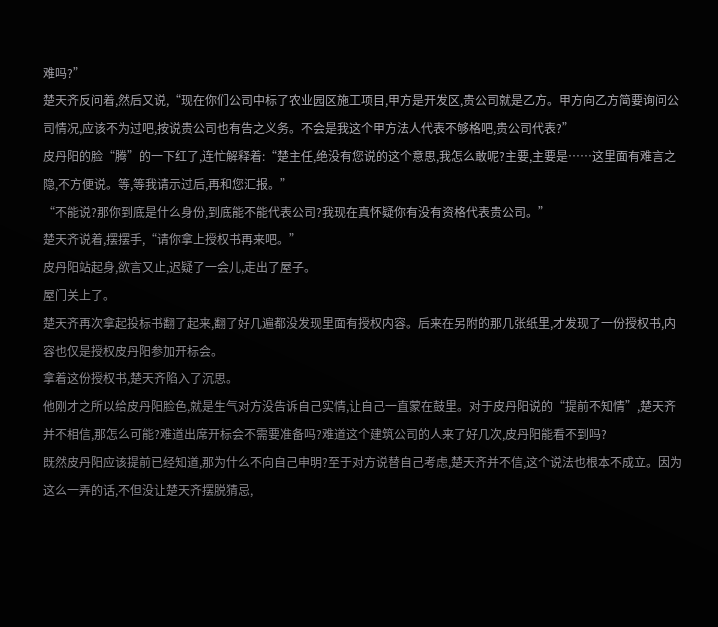难吗?”
楚天齐反问着,然后又说,“现在你们公司中标了农业园区施工项目,甲方是开发区,贵公司就是乙方。甲方向乙方简要询问公司情况,应该不为过吧,按说贵公司也有告之义务。不会是我这个甲方法人代表不够格吧,贵公司代表?”
皮丹阳的脸“腾”的一下红了,连忙解释着:“楚主任,绝没有您说的这个意思,我怎么敢呢?主要,主要是……这里面有难言之隐,不方便说。等,等我请示过后,再和您汇报。”
“不能说?那你到底是什么身份,到底能不能代表公司?我现在真怀疑你有没有资格代表贵公司。”
楚天齐说着,摆摆手,“请你拿上授权书再来吧。”
皮丹阳站起身,欲言又止,迟疑了一会儿,走出了屋子。
屋门关上了。
楚天齐再次拿起投标书翻了起来,翻了好几遍都没发现里面有授权内容。后来在另附的那几张纸里,才发现了一份授权书,内容也仅是授权皮丹阳参加开标会。
拿着这份授权书,楚天齐陷入了沉思。
他刚才之所以给皮丹阳脸色,就是生气对方没告诉自己实情,让自己一直蒙在鼓里。对于皮丹阳说的“提前不知情”,楚天齐并不相信,那怎么可能?难道出席开标会不需要准备吗?难道这个建筑公司的人来了好几次,皮丹阳能看不到吗?
既然皮丹阳应该提前已经知道,那为什么不向自己申明?至于对方说替自己考虑,楚天齐并不信,这个说法也根本不成立。因为这么一弄的话,不但没让楚天齐摆脱猜忌,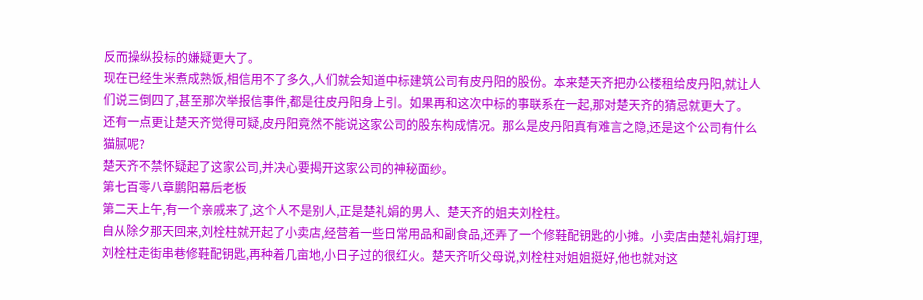反而操纵投标的嫌疑更大了。
现在已经生米煮成熟饭,相信用不了多久,人们就会知道中标建筑公司有皮丹阳的股份。本来楚天齐把办公楼租给皮丹阳,就让人们说三倒四了,甚至那次举报信事件,都是往皮丹阳身上引。如果再和这次中标的事联系在一起,那对楚天齐的猜忌就更大了。
还有一点更让楚天齐觉得可疑,皮丹阳竟然不能说这家公司的股东构成情况。那么是皮丹阳真有难言之隐,还是这个公司有什么猫腻呢?
楚天齐不禁怀疑起了这家公司,并决心要揭开这家公司的神秘面纱。
第七百零八章鹏阳幕后老板
第二天上午,有一个亲戚来了,这个人不是别人,正是楚礼娟的男人、楚天齐的姐夫刘栓柱。
自从除夕那天回来,刘栓柱就开起了小卖店,经营着一些日常用品和副食品,还弄了一个修鞋配钥匙的小摊。小卖店由楚礼娟打理,刘栓柱走街串巷修鞋配钥匙,再种着几亩地,小日子过的很红火。楚天齐听父母说,刘栓柱对姐姐挺好,他也就对这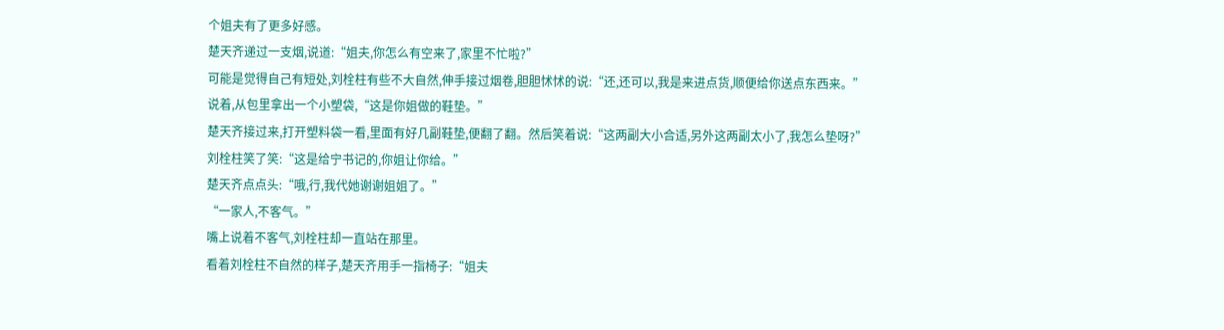个姐夫有了更多好感。
楚天齐递过一支烟,说道:“姐夫,你怎么有空来了,家里不忙啦?”
可能是觉得自己有短处,刘栓柱有些不大自然,伸手接过烟卷,胆胆怵怵的说:“还,还可以,我是来进点货,顺便给你送点东西来。”
说着,从包里拿出一个小塑袋,“这是你姐做的鞋垫。”
楚天齐接过来,打开塑料袋一看,里面有好几副鞋垫,便翻了翻。然后笑着说:“这两副大小合适,另外这两副太小了,我怎么垫呀?”
刘栓柱笑了笑:“这是给宁书记的,你姐让你给。”
楚天齐点点头:“哦,行,我代她谢谢姐姐了。”
“一家人,不客气。”
嘴上说着不客气,刘栓柱却一直站在那里。
看着刘栓柱不自然的样子,楚天齐用手一指椅子:“姐夫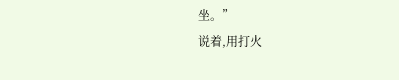坐。”
说着,用打火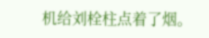机给刘栓柱点着了烟。